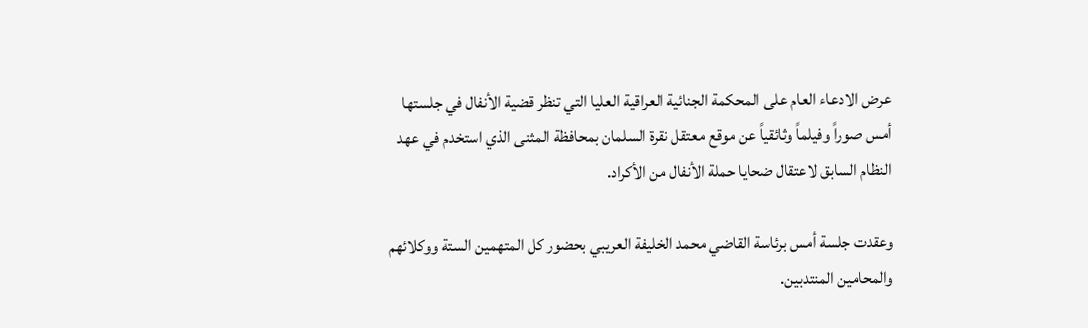عرض الادعاء العام على المحكمة الجنائية العراقية العليا التي تنظر قضية الأنفال في جلستها أمس صوراً وفيلماً وثائقياً عن موقع معتقل نقرة السلمان بمحافظة المثنى الذي استخدم في عهد النظام السابق لاعتقال ضحايا حملة الأنفال من الأكراد.

وعقدت جلسة أمس برئاسة القاضي محمد الخليفة العريبي بحضور كل المتهمين الستة ووكلائهم والمحامين المنتدبين.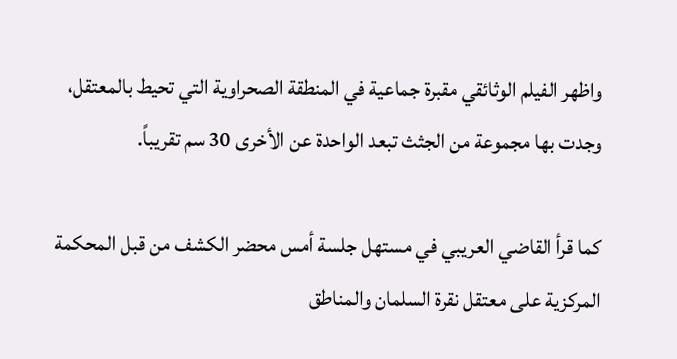واظهر الفيلم الوثائقي مقبرة جماعية في المنطقة الصحراوية التي تحيط بالمعتقل، وجدت بها مجموعة من الجثث تبعد الواحدة عن الأخرى 30 سم تقريباً.

كما قرأ القاضي العريبي في مستهل جلسة أمس محضر الكشف من قبل المحكمة المركزية على معتقل نقرة السلمان والمناطق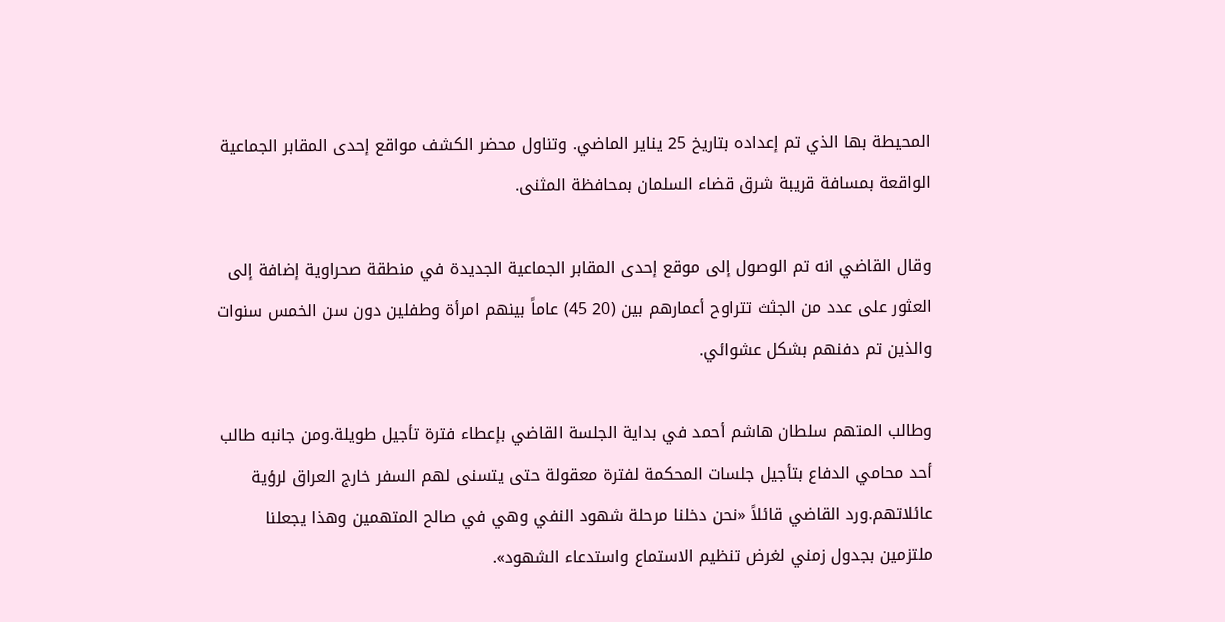المحيطة بها الذي تم إعداده بتاريخ 25 يناير الماضي. وتناول محضر الكشف مواقع إحدى المقابر الجماعية الواقعة بمسافة قريبة شرق قضاء السلمان بمحافظة المثنى.

وقال القاضي انه تم الوصول إلى موقع إحدى المقابر الجماعية الجديدة في منطقة صحراوية إضافة إلى العثور على عدد من الجثث تتراوح أعمارهم بين (20 45) عاماً بينهم امرأة وطفلين دون سن الخمس سنوات والذين تم دفنهم بشكل عشوائي.

وطالب المتهم سلطان هاشم أحمد في بداية الجلسة القاضي بإعطاء فترة تأجيل طويلة.ومن جانبه طالب أحد محامي الدفاع بتأجيل جلسات المحكمة لفترة معقولة حتى يتسنى لهم السفر خارج العراق لرؤية عائلاتهم.ورد القاضي قائلاً «نحن دخلنا مرحلة شهود النفي وهي في صالح المتهمين وهذا يجعلنا ملتزمين بجدول زمني لغرض تنظيم الاستماع واستدعاء الشهود».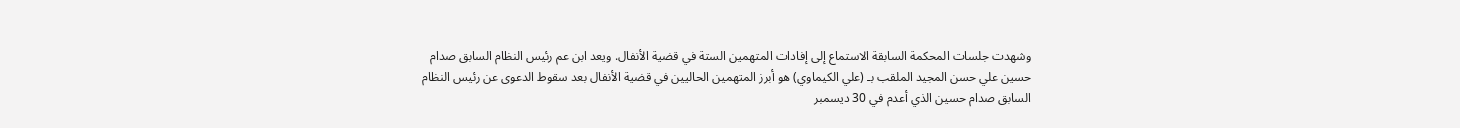وشهدت جلسات المحكمة السابقة الاستماع إلى إفادات المتهمين الستة في قضية الأنفال. ويعد ابن عم رئيس النظام السابق صدام حسين علي حسن المجيد الملقب بـ (علي الكيماوي) هو أبرز المتهمين الحاليين في قضية الأنفال بعد سقوط الدعوى عن رئيس النظام السابق صدام حسين الذي أعدم في 30 ديسمبر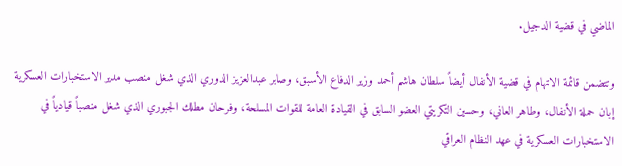الماضي في قضية الدجيل.

وتتضمن قائمة الاتهام في قضية الأنفال أيضاً سلطان هاشم أحمد وزير الدفاع الأسبق، وصابر عبدالعزيز الدوري الذي شغل منصب مدير الاستخبارات العسكرية إبان حملة الأنفال، وطاهر العاني، وحسين التكريتي العضو السابق في القيادة العامة للقوات المسلحة، وفرحان مطلك الجبوري الذي شغل منصباً قيادياً في الاستخبارات العسكرية في عهد النظام العراقي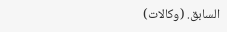السابق. (وكالات)